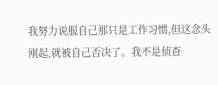我努力说服自己那只是工作习惯,但这念头刚起,就被自己否决了。我不是侦查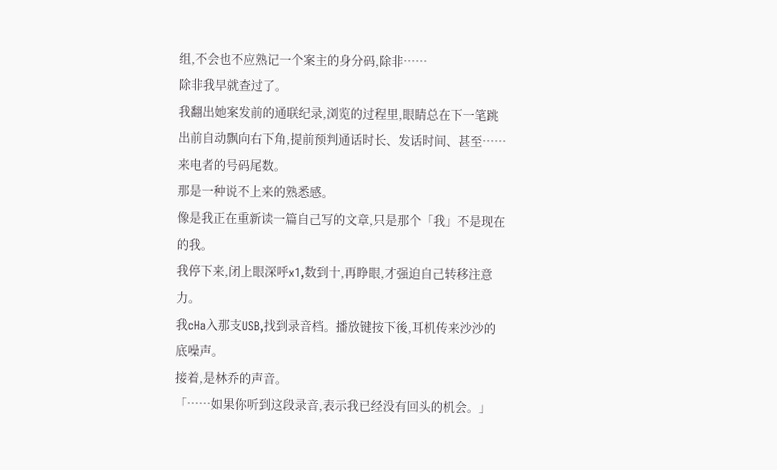组,不会也不应熟记一个案主的身分码,除非……
除非我早就查过了。
我翻出她案发前的通联纪录,浏览的过程里,眼睛总在下一笔跳出前自动飘向右下角,提前预判通话时长、发话时间、甚至……来电者的号码尾数。
那是一种说不上来的熟悉感。
像是我正在重新读一篇自己写的文章,只是那个「我」不是现在的我。
我停下来,闭上眼深呼x1,数到十,再睁眼,才强迫自己转移注意力。
我cHa入那支USB,找到录音档。播放键按下後,耳机传来沙沙的底噪声。
接着,是林乔的声音。
「……如果你听到这段录音,表示我已经没有回头的机会。」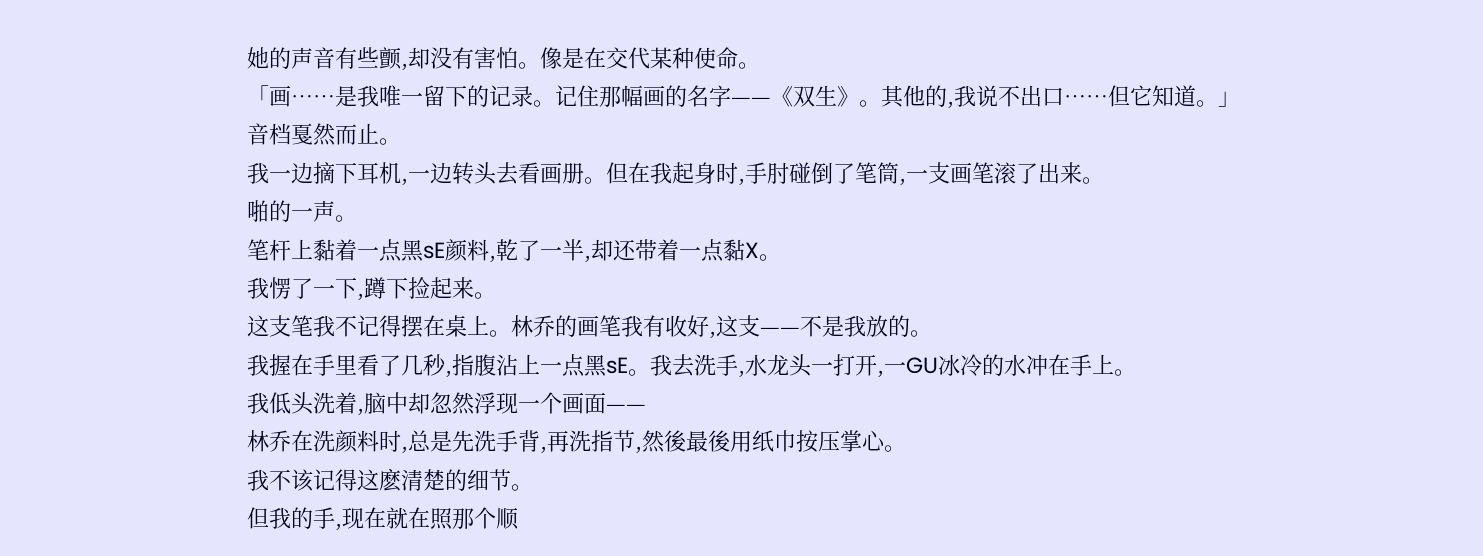她的声音有些颤,却没有害怕。像是在交代某种使命。
「画……是我唯一留下的记录。记住那幅画的名字——《双生》。其他的,我说不出口……但它知道。」
音档戛然而止。
我一边摘下耳机,一边转头去看画册。但在我起身时,手肘碰倒了笔筒,一支画笔滚了出来。
啪的一声。
笔杆上黏着一点黑sE颜料,乾了一半,却还带着一点黏X。
我愣了一下,蹲下捡起来。
这支笔我不记得摆在桌上。林乔的画笔我有收好,这支——不是我放的。
我握在手里看了几秒,指腹沾上一点黑sE。我去洗手,水龙头一打开,一GU冰冷的水冲在手上。
我低头洗着,脑中却忽然浮现一个画面——
林乔在洗颜料时,总是先洗手背,再洗指节,然後最後用纸巾按压掌心。
我不该记得这麽清楚的细节。
但我的手,现在就在照那个顺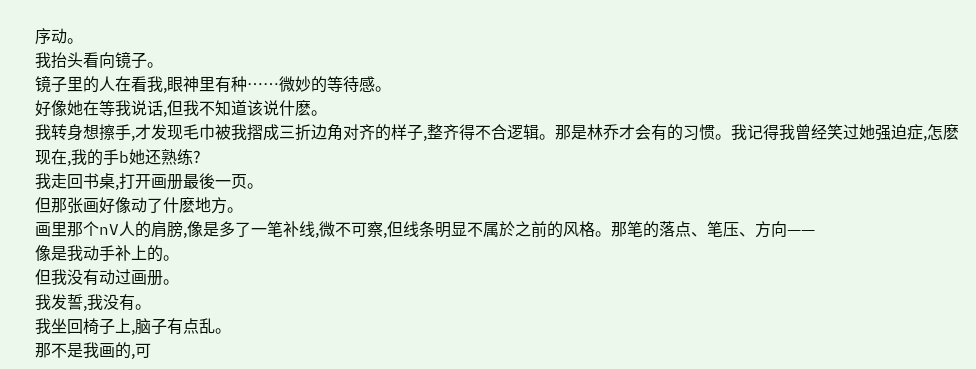序动。
我抬头看向镜子。
镜子里的人在看我,眼神里有种……微妙的等待感。
好像她在等我说话,但我不知道该说什麽。
我转身想擦手,才发现毛巾被我摺成三折边角对齐的样子,整齐得不合逻辑。那是林乔才会有的习惯。我记得我曾经笑过她强迫症,怎麽现在,我的手b她还熟练?
我走回书桌,打开画册最後一页。
但那张画好像动了什麽地方。
画里那个nV人的肩膀,像是多了一笔补线,微不可察,但线条明显不属於之前的风格。那笔的落点、笔压、方向——
像是我动手补上的。
但我没有动过画册。
我发誓,我没有。
我坐回椅子上,脑子有点乱。
那不是我画的,可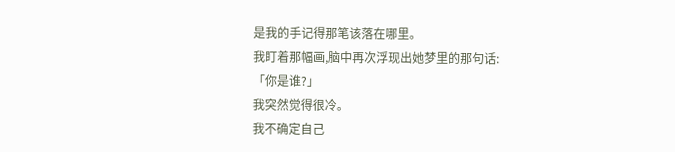是我的手记得那笔该落在哪里。
我盯着那幅画,脑中再次浮现出她梦里的那句话:
「你是谁?」
我突然觉得很冷。
我不确定自己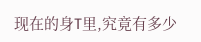现在的身T里,究竟有多少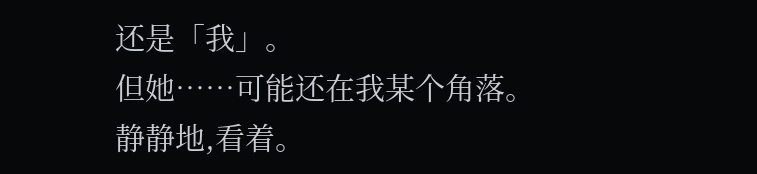还是「我」。
但她……可能还在我某个角落。
静静地,看着。